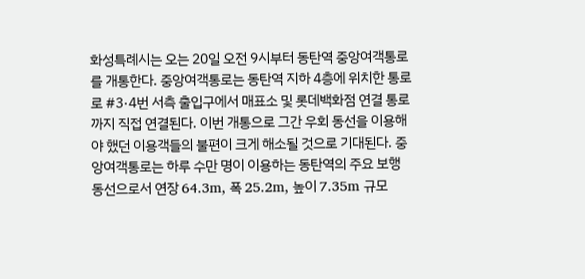화성특례시는 오는 20일 오전 9시부터 동탄역 중앙여객통로를 개통한다. 중앙여객통로는 동탄역 지하 4층에 위치한 통로로 #3·4번 서측 출입구에서 매표소 및 롯데백화점 연결 통로까지 직접 연결된다. 이번 개통으로 그간 우회 동선을 이용해야 했던 이용객들의 불편이 크게 해소될 것으로 기대된다. 중앙여객통로는 하루 수만 명이 이용하는 동탄역의 주요 보행 동선으로서 연장 64.3m, 폭 25.2m, 높이 7.35m 규모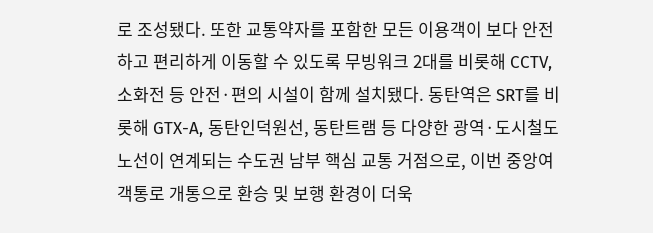로 조성됐다. 또한 교통약자를 포함한 모든 이용객이 보다 안전하고 편리하게 이동할 수 있도록 무빙워크 2대를 비롯해 CCTV, 소화전 등 안전·편의 시설이 함께 설치됐다. 동탄역은 SRT를 비롯해 GTX-A, 동탄인덕원선, 동탄트램 등 다양한 광역·도시철도 노선이 연계되는 수도권 남부 핵심 교통 거점으로, 이번 중앙여객통로 개통으로 환승 및 보행 환경이 더욱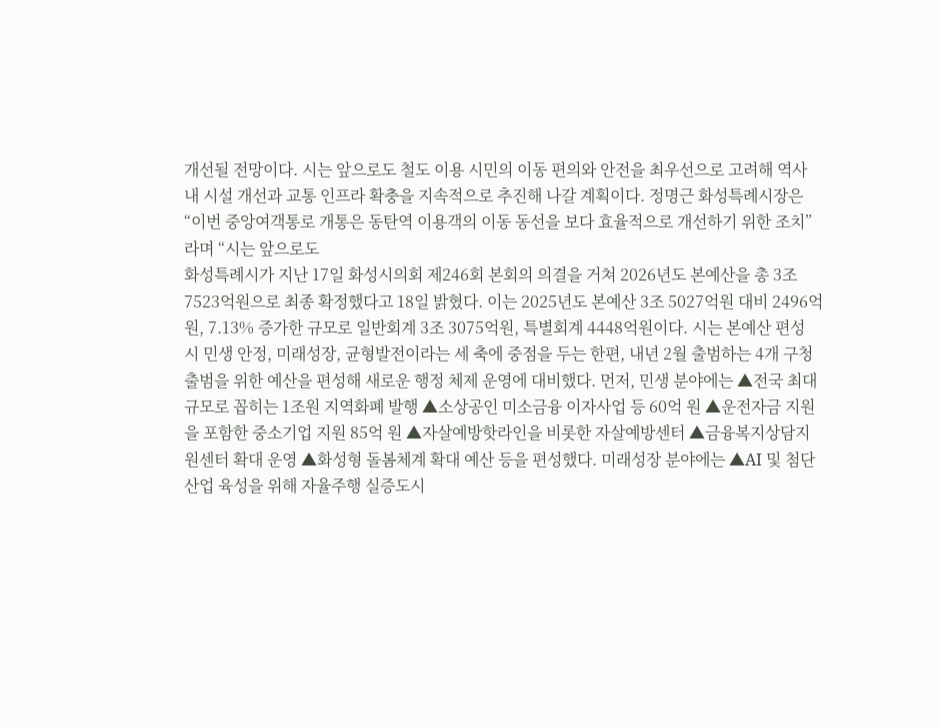개선될 전망이다. 시는 앞으로도 철도 이용 시민의 이동 편의와 안전을 최우선으로 고려해 역사 내 시설 개선과 교통 인프라 확충을 지속적으로 추진해 나갈 계획이다. 정명근 화성특례시장은 “이번 중앙여객통로 개통은 동탄역 이용객의 이동 동선을 보다 효율적으로 개선하기 위한 조치”라며 “시는 앞으로도
화성특례시가 지난 17일 화성시의회 제246회 본회의 의결을 거쳐 2026년도 본예산을 총 3조 7523억원으로 최종 확정했다고 18일 밝혔다. 이는 2025년도 본예산 3조 5027억원 대비 2496억 원, 7.13% 증가한 규모로 일반회계 3조 3075억원, 특별회계 4448억원이다. 시는 본예산 편성 시 민생 안정, 미래성장, 균형발전이라는 세 축에 중점을 두는 한편, 내년 2월 출범하는 4개 구청 출범을 위한 예산을 편성해 새로운 행정 체제 운영에 대비했다. 먼저, 민생 분야에는 ▲전국 최대 규모로 꼽히는 1조원 지역화폐 발행 ▲소상공인 미소금융 이자사업 등 60억 원 ▲운전자금 지원을 포함한 중소기업 지원 85억 원 ▲자살예방핫라인을 비롯한 자살예방센터 ▲금융복지상담지원센터 확대 운영 ▲화성형 돌봄체계 확대 예산 등을 편성했다. 미래성장 분야에는 ▲AI 및 첨단산업 육성을 위해 자율주행 실증도시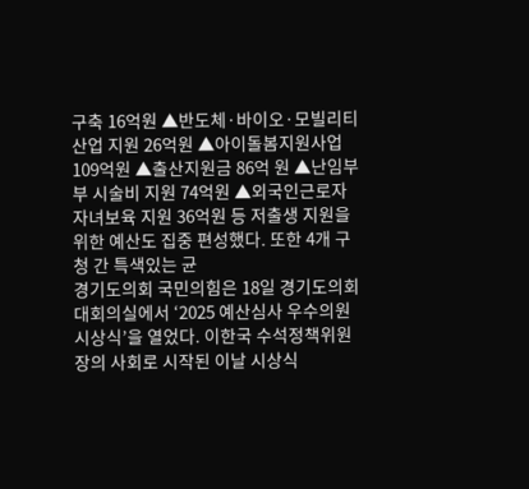구축 16억원 ▲반도체·바이오·모빌리티 산업 지원 26억원 ▲아이돌봄지원사업 109억원 ▲출산지원금 86억 원 ▲난임부부 시술비 지원 74억원 ▲외국인근로자 자녀보육 지원 36억원 등 저출생 지원을 위한 예산도 집중 편성했다. 또한 4개 구청 간 특색있는 균
경기도의회 국민의힘은 18일 경기도의회 대회의실에서 ‘2025 예산심사 우수의원 시상식’을 열었다. 이한국 수석정책위원장의 사회로 시작된 이날 시상식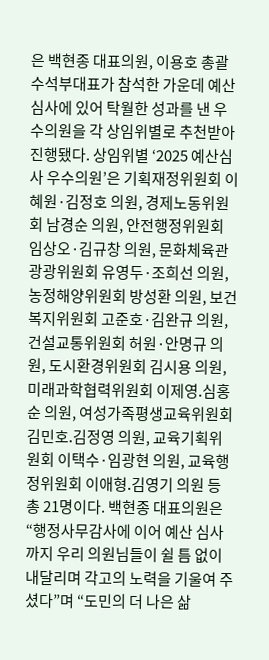은 백현종 대표의원, 이용호 총괄수석부대표가 참석한 가운데 예산 심사에 있어 탁월한 성과를 낸 우수의원을 각 상임위별로 추천받아 진행됐다. 상임위별 ‘2025 예산심사 우수의원’은 기획재정위원회 이혜원·김정호 의원, 경제노동위원회 남경순 의원, 안전행정위원회 임상오·김규창 의원, 문화체육관광광위원회 유영두·조희선 의원, 농정해양위원회 방성환 의원, 보건복지위원회 고준호·김완규 의원, 건설교통위원회 허원·안명규 의원, 도시환경위원회 김시용 의원, 미래과학협력위원회 이제영․심홍순 의원, 여성가족평생교육위원회 김민호․김정영 의원, 교육기획위원회 이택수·임광현 의원, 교육행정위원회 이애형․김영기 의원 등 총 21명이다. 백현종 대표의원은 “행정사무감사에 이어 예산 심사까지 우리 의원님들이 쉴 틈 없이 내달리며 각고의 노력을 기울여 주셨다”며 “도민의 더 나은 삶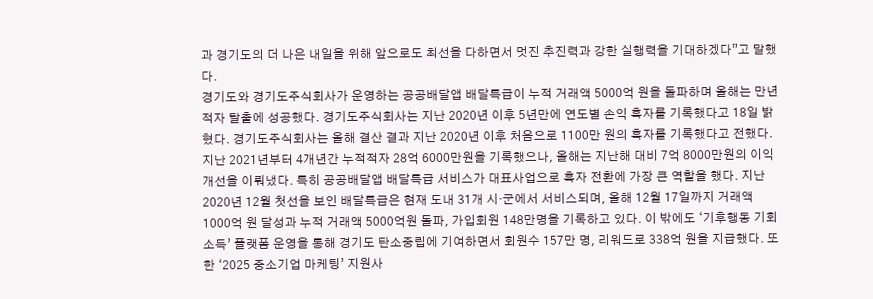과 경기도의 더 나은 내일을 위해 앞으로도 최선을 다하면서 멋진 추진력과 강한 실행력을 기대하겠다”고 말했다.
경기도와 경기도주식회사가 운영하는 공공배달앱 배달특급이 누적 거래액 5000억 원을 돌파하며 올해는 만년 적자 탈출에 성공했다. 경기도주식회사는 지난 2020년 이후 5년만에 연도별 손익 흑자를 기록했다고 18일 밝혔다. 경기도주식회사는 올해 결산 결과 지난 2020년 이후 처음으로 1100만 원의 흑자를 기록했다고 전했다. 지난 2021년부터 4개년간 누적적자 28억 6000만원을 기록했으나, 올해는 지난해 대비 7억 8000만원의 이익 개선을 이뤄냈다. 특히 공공배달앱 배달특급 서비스가 대표사업으로 흑자 전환에 가장 큰 역할을 했다. 지난 2020년 12월 첫선을 보인 배달특급은 현재 도내 31개 시·군에서 서비스되며, 올해 12월 17일까지 거래액 1000억 원 달성과 누적 거래액 5000억원 돌파, 가입회원 148만명을 기록하고 있다. 이 밖에도 ‘기후행동 기회소득’ 플랫폼 운영을 통해 경기도 탄소중립에 기여하면서 회원수 157만 명, 리워드로 338억 원을 지급했다. 또한 ‘2025 중소기업 마케팅’ 지원사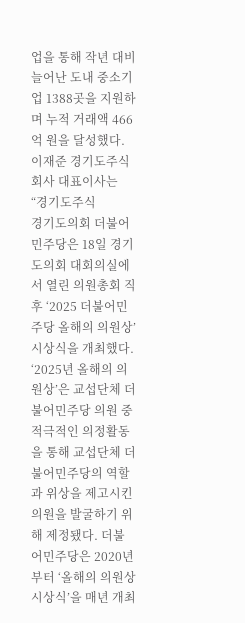업을 통해 작년 대비 늘어난 도내 중소기업 1388곳을 지원하며 누적 거래액 466억 원을 달성했다. 이재준 경기도주식회사 대표이사는 “경기도주식
경기도의회 더불어민주당은 18일 경기도의회 대회의실에서 열린 의원총회 직후 ‘2025 더불어민주당 올해의 의원상’ 시상식을 개최했다. ‘2025년 올해의 의원상’은 교섭단체 더불어민주당 의원 중 적극적인 의정활동을 통해 교섭단체 더불어민주당의 역할과 위상을 제고시킨 의원을 발굴하기 위해 제정됐다. 더불어민주당은 2020년부터 ‘올해의 의원상 시상식’을 매년 개최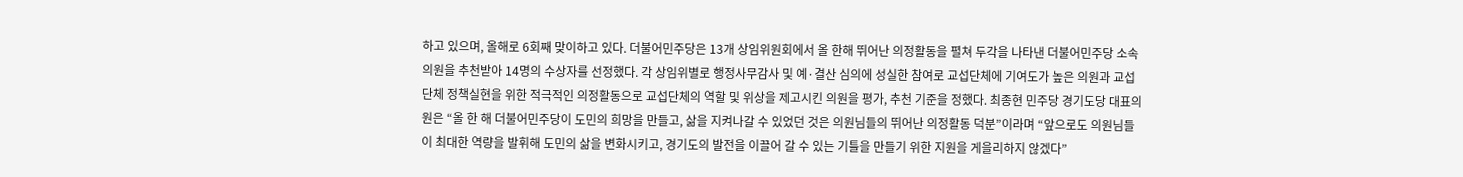하고 있으며, 올해로 6회째 맞이하고 있다. 더불어민주당은 13개 상임위원회에서 올 한해 뛰어난 의정활동을 펼쳐 두각을 나타낸 더불어민주당 소속 의원을 추천받아 14명의 수상자를 선정했다. 각 상임위별로 행정사무감사 및 예·결산 심의에 성실한 참여로 교섭단체에 기여도가 높은 의원과 교섭단체 정책실현을 위한 적극적인 의정활동으로 교섭단체의 역할 및 위상을 제고시킨 의원을 평가, 추천 기준을 정했다. 최종현 민주당 경기도당 대표의원은 “올 한 해 더불어민주당이 도민의 희망을 만들고, 삶을 지켜나갈 수 있었던 것은 의원님들의 뛰어난 의정활동 덕분”이라며 “앞으로도 의원님들이 최대한 역량을 발휘해 도민의 삶을 변화시키고, 경기도의 발전을 이끌어 갈 수 있는 기틀을 만들기 위한 지원을 게을리하지 않겠다”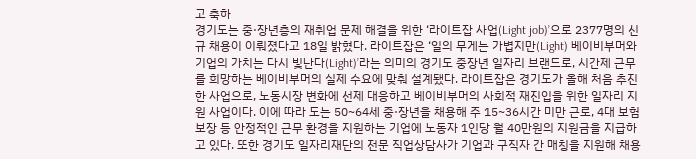고 축하
경기도는 중·장년층의 재취업 문제 해결을 위한 ‘라이트잡 사업(Light job)’으로 2377명의 신규 채용이 이뤄졌다고 18일 밝혔다. 라이트잡은 ‘일의 무게는 가볍지만(Light) 베이비부머와 기업의 가치는 다시 빛난다(Light)’라는 의미의 경기도 중장년 일자리 브랜드로, 시간제 근무를 희망하는 베이비부머의 실제 수요에 맞춰 설계됐다. 라이트잡은 경기도가 올해 처음 추진한 사업으로, 노동시장 변화에 선제 대응하고 베이비부머의 사회적 재진입을 위한 일자리 지원 사업이다. 이에 따라 도는 50~64세 중·장년을 채용해 주 15~36시간 미만 근로, 4대 보험 보장 등 안정적인 근무 환경을 지원하는 기업에 노동자 1인당 월 40만원의 지원금을 지급하고 있다. 또한 경기도 일자리재단의 전문 직업상담사가 기업과 구직자 간 매칭을 지원해 채용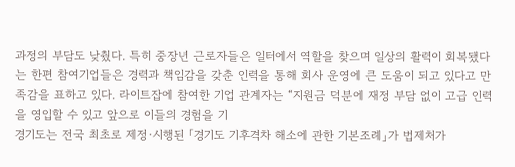과정의 부담도 낮췄다. 특히 중장년 근로자들은 일터에서 역할을 찾으며 일상의 활력이 회복됐다는 한편 참여기업들은 경력과 책임감을 갖춘 인력을 통해 회사 운영에 큰 도움이 되고 있다고 만족감을 표하고 있다. 라이트잡에 참여한 기업 관계자는 “지원금 덕분에 재정 부담 없이 고급 인력을 영입할 수 있고 앞으로 이들의 경험을 기
경기도는 전국 최초로 제정·시행된 「경기도 기후격차 해소에 관한 기본조례」가 법제처가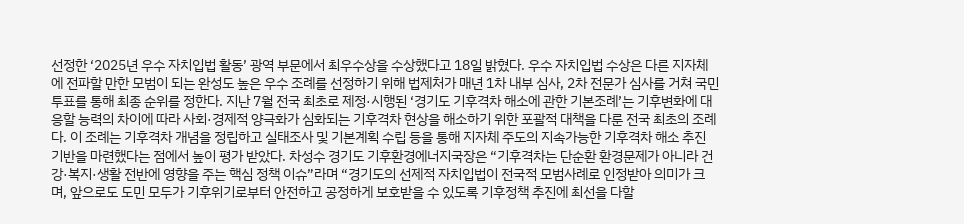선정한 ‘2025년 우수 자치입법 활동’ 광역 부문에서 최우수상을 수상했다고 18일 밝혔다. 우수 자치입법 수상은 다른 지자체에 전파할 만한 모범이 되는 완성도 높은 우수 조례를 선정하기 위해 법제처가 매년 1차 내부 심사, 2차 전문가 심사를 거쳐 국민투표를 통해 최종 순위를 정한다. 지난 7월 전국 최초로 제정·시행된 ‘경기도 기후격차 해소에 관한 기본조례’는 기후변화에 대응할 능력의 차이에 따라 사회·경제적 양극화가 심화되는 기후격차 현상을 해소하기 위한 포괄적 대책을 다룬 전국 최초의 조례다. 이 조례는 기후격차 개념을 정립하고 실태조사 및 기본계획 수립 등을 통해 지자체 주도의 지속가능한 기후격차 해소 추진 기반을 마련했다는 점에서 높이 평가 받았다. 차성수 경기도 기후환경에너지국장은 “기후격차는 단순환 환경문제가 아니라 건강·복지·생활 전반에 영향을 주는 핵심 정책 이슈”라며 “경기도의 선제적 자치입법이 전국적 모범사례로 인정받아 의미가 크며, 앞으로도 도민 모두가 기후위기로부터 안전하고 공정하게 보호받을 수 있도록 기후정책 추진에 최선을 다할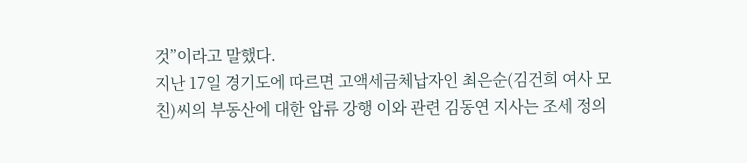것”이라고 말했다.
지난 17일 경기도에 따르면 고액세금체납자인 최은순(김건희 여사 모친)씨의 부동산에 대한 압류 강행 이와 관련 김동연 지사는 조세 정의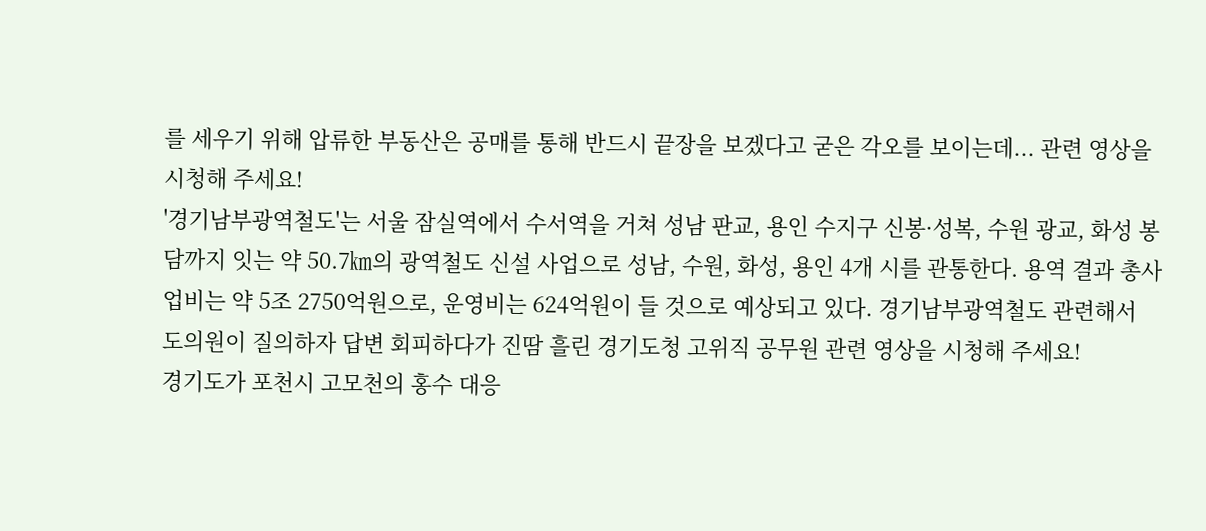를 세우기 위해 압류한 부동산은 공매를 통해 반드시 끝장을 보겠다고 굳은 각오를 보이는데... 관련 영상을 시청해 주세요!
'경기남부광역철도'는 서울 잠실역에서 수서역을 거쳐 성남 판교, 용인 수지구 신봉·성복, 수원 광교, 화성 봉담까지 잇는 약 50.7㎞의 광역철도 신설 사업으로 성남, 수원, 화성, 용인 4개 시를 관통한다. 용역 결과 총사업비는 약 5조 2750억원으로, 운영비는 624억원이 들 것으로 예상되고 있다. 경기남부광역철도 관련해서 도의원이 질의하자 답변 회피하다가 진땀 흘린 경기도청 고위직 공무원 관련 영상을 시청해 주세요!
경기도가 포천시 고모천의 홍수 대응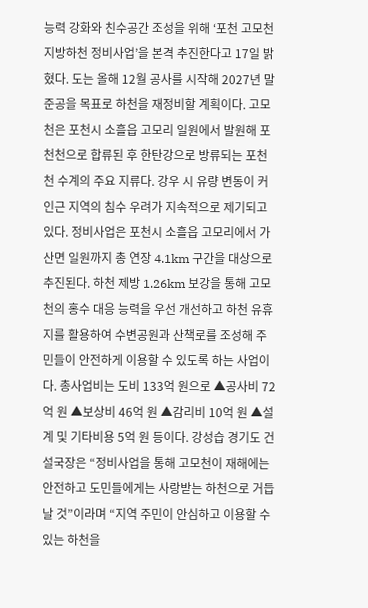능력 강화와 친수공간 조성을 위해 ‘포천 고모천 지방하천 정비사업’을 본격 추진한다고 17일 밝혔다. 도는 올해 12월 공사를 시작해 2027년 말 준공을 목표로 하천을 재정비할 계획이다. 고모천은 포천시 소흘읍 고모리 일원에서 발원해 포천천으로 합류된 후 한탄강으로 방류되는 포천천 수계의 주요 지류다. 강우 시 유량 변동이 커 인근 지역의 침수 우려가 지속적으로 제기되고 있다. 정비사업은 포천시 소흘읍 고모리에서 가산면 일원까지 총 연장 4.1km 구간을 대상으로 추진된다. 하천 제방 1.26km 보강을 통해 고모천의 홍수 대응 능력을 우선 개선하고 하천 유휴지를 활용하여 수변공원과 산책로를 조성해 주민들이 안전하게 이용할 수 있도록 하는 사업이다. 총사업비는 도비 133억 원으로 ▲공사비 72억 원 ▲보상비 46억 원 ▲감리비 10억 원 ▲설계 및 기타비용 5억 원 등이다. 강성습 경기도 건설국장은 “정비사업을 통해 고모천이 재해에는 안전하고 도민들에게는 사랑받는 하천으로 거듭날 것”이라며 “지역 주민이 안심하고 이용할 수 있는 하천을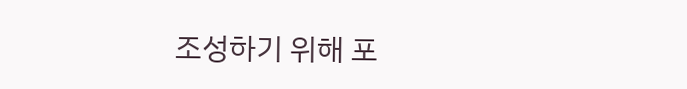조성하기 위해 포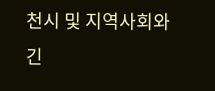천시 및 지역사회와 긴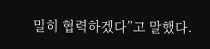밀히 협력하겠다”고 말했다.